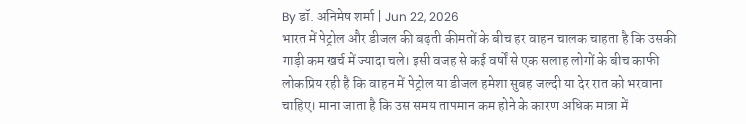By डॉ. अनिमेष शर्मा | Jun 22, 2026
भारत में पेट्रोल और डीजल की बढ़ती कीमतों के बीच हर वाहन चालक चाहता है कि उसकी गाड़ी कम खर्च में ज्यादा चले। इसी वजह से कई वर्षों से एक सलाह लोगों के बीच काफी लोकप्रिय रही है कि वाहन में पेट्रोल या डीजल हमेशा सुबह जल्दी या देर रात को भरवाना चाहिए। माना जाता है कि उस समय तापमान कम होने के कारण अधिक मात्रा में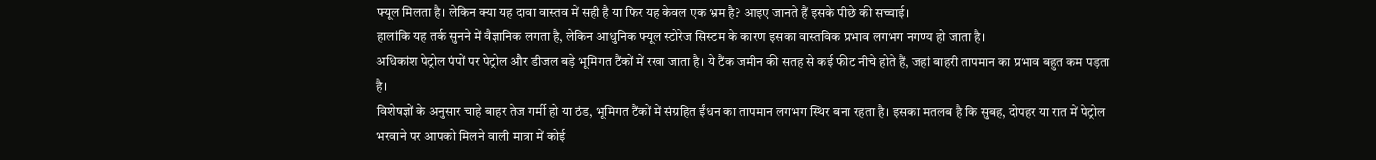फ्यूल मिलता है। लेकिन क्या यह दावा वास्तव में सही है या फिर यह केवल एक भ्रम है? आइए जानते हैं इसके पीछे की सच्चाई।
हालांकि यह तर्क सुनने में वैज्ञानिक लगता है, लेकिन आधुनिक फ्यूल स्टोरेज सिस्टम के कारण इसका वास्तविक प्रभाव लगभग नगण्य हो जाता है।
अधिकांश पेट्रोल पंपों पर पेट्रोल और डीजल बड़े भूमिगत टैंकों में रखा जाता है। ये टैंक जमीन की सतह से कई फीट नीचे होते हैं, जहां बाहरी तापमान का प्रभाव बहुत कम पड़ता है।
विशेषज्ञों के अनुसार चाहे बाहर तेज गर्मी हो या ठंड, भूमिगत टैंकों में संग्रहित ईंधन का तापमान लगभग स्थिर बना रहता है। इसका मतलब है कि सुबह, दोपहर या रात में पेट्रोल भरवाने पर आपको मिलने वाली मात्रा में कोई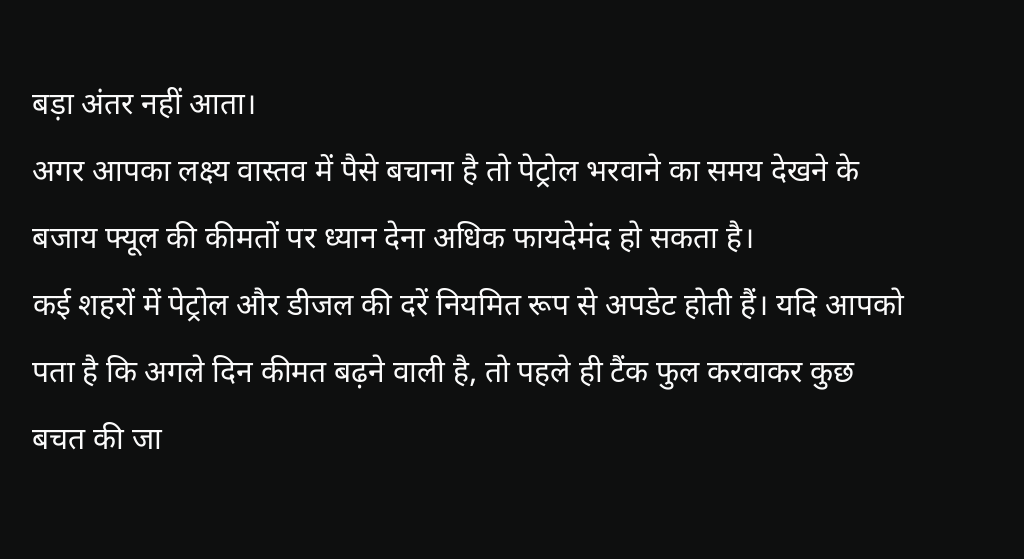बड़ा अंतर नहीं आता।
अगर आपका लक्ष्य वास्तव में पैसे बचाना है तो पेट्रोल भरवाने का समय देखने के बजाय फ्यूल की कीमतों पर ध्यान देना अधिक फायदेमंद हो सकता है।
कई शहरों में पेट्रोल और डीजल की दरें नियमित रूप से अपडेट होती हैं। यदि आपको पता है कि अगले दिन कीमत बढ़ने वाली है, तो पहले ही टैंक फुल करवाकर कुछ बचत की जा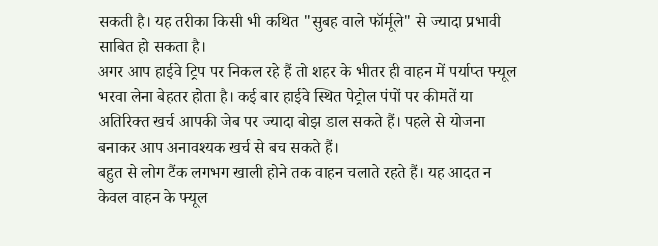सकती है। यह तरीका किसी भी कथित "सुबह वाले फॉर्मूले" से ज्यादा प्रभावी साबित हो सकता है।
अगर आप हाईवे ट्रिप पर निकल रहे हैं तो शहर के भीतर ही वाहन में पर्याप्त फ्यूल भरवा लेना बेहतर होता है। कई बार हाईवे स्थित पेट्रोल पंपों पर कीमतें या अतिरिक्त खर्च आपकी जेब पर ज्यादा बोझ डाल सकते हैं। पहले से योजना बनाकर आप अनावश्यक खर्च से बच सकते हैं।
बहुत से लोग टैंक लगभग खाली होने तक वाहन चलाते रहते हैं। यह आदत न केवल वाहन के फ्यूल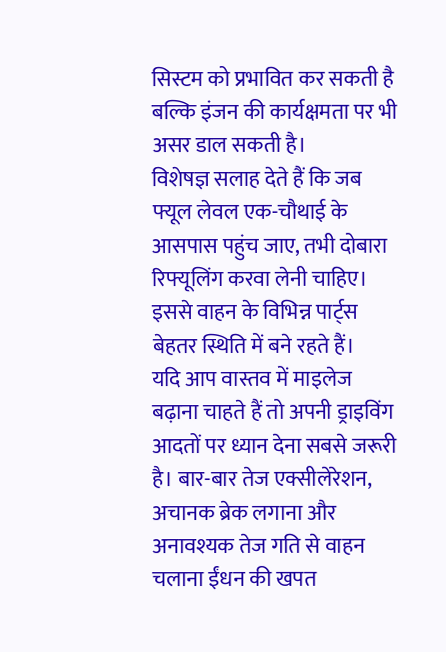सिस्टम को प्रभावित कर सकती है बल्कि इंजन की कार्यक्षमता पर भी असर डाल सकती है।
विशेषज्ञ सलाह देते हैं कि जब फ्यूल लेवल एक-चौथाई के आसपास पहुंच जाए, तभी दोबारा रिफ्यूलिंग करवा लेनी चाहिए। इससे वाहन के विभिन्न पार्ट्स बेहतर स्थिति में बने रहते हैं।
यदि आप वास्तव में माइलेज बढ़ाना चाहते हैं तो अपनी ड्राइविंग आदतों पर ध्यान देना सबसे जरूरी है। बार-बार तेज एक्सीलेरेशन, अचानक ब्रेक लगाना और अनावश्यक तेज गति से वाहन चलाना ईंधन की खपत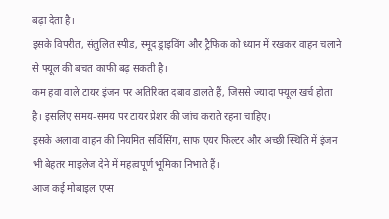बढ़ा देता है।
इसके विपरीत, संतुलित स्पीड, स्मूद ड्राइविंग और ट्रैफिक को ध्यान में रखकर वाहन चलाने से फ्यूल की बचत काफी बढ़ सकती है।
कम हवा वाले टायर इंजन पर अतिरिक्त दबाव डालते हैं, जिससे ज्यादा फ्यूल खर्च होता है। इसलिए समय-समय पर टायर प्रेशर की जांच कराते रहना चाहिए।
इसके अलावा वाहन की नियमित सर्विसिंग, साफ एयर फिल्टर और अच्छी स्थिति में इंजन भी बेहतर माइलेज देने में महत्वपूर्ण भूमिका निभाते हैं।
आज कई मोबाइल एप्स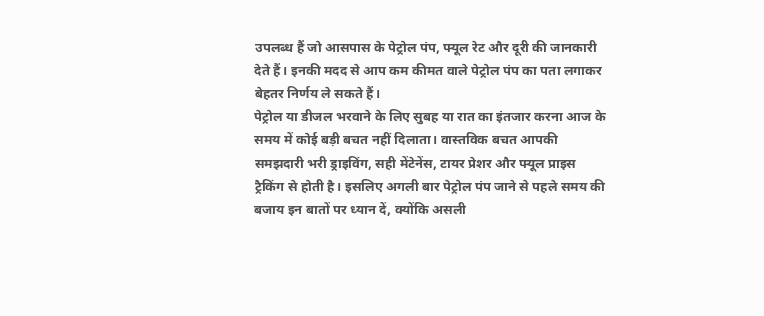उपलब्ध हैं जो आसपास के पेट्रोल पंप, फ्यूल रेट और दूरी की जानकारी देते हैं। इनकी मदद से आप कम कीमत वाले पेट्रोल पंप का पता लगाकर बेहतर निर्णय ले सकते हैं।
पेट्रोल या डीजल भरवाने के लिए सुबह या रात का इंतजार करना आज के समय में कोई बड़ी बचत नहीं दिलाता। वास्तविक बचत आपकी समझदारी भरी ड्राइविंग, सही मेंटेनेंस, टायर प्रेशर और फ्यूल प्राइस ट्रैकिंग से होती है। इसलिए अगली बार पेट्रोल पंप जाने से पहले समय की बजाय इन बातों पर ध्यान दें, क्योंकि असली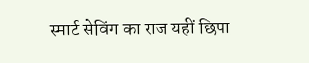स्मार्ट सेविंग का राज यहीं छिपा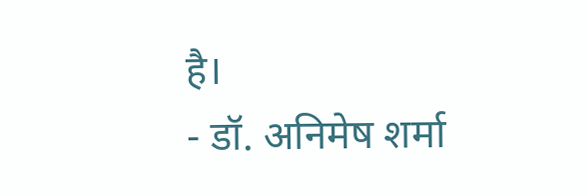है।
- डॉ. अनिमेष शर्मा